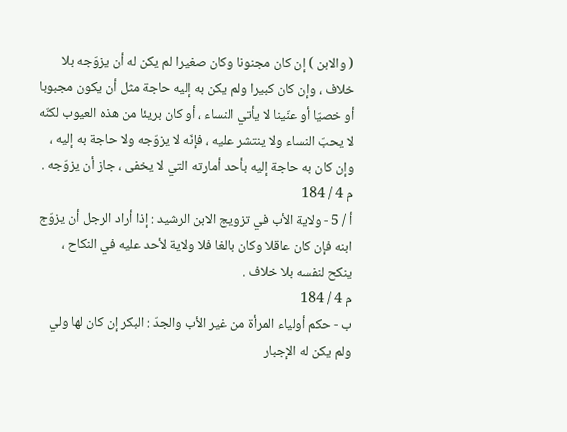( والابن ) إن كان مجنونا وكان صغيرا لم يكن له أن يزوّجه بلا خلاف ، وإن كان كبيرا ولم يكن به إليه حاجة مثل أن يكون مجبوبا أو خصيّا أو عنّينا لا يأتي النساء ، أو كان بريئا من هذه العيوب لكنّه لا يحبّ النساء ولا ينتشر عليه ، فإنّه لا يزوّجه ولا حاجة به إليه ، وإن كان به حاجة إليه بأحد أمارته التي لا يخفى ، جاز أن يزوّجه .
م 4 / 184
أ / 5 - ولاية الأب في تزويج الابن الرشيد : إذا أراد الرجل أن يزوّج ابنه فإن كان عاقلا وكان بالغا فلا ولاية لأحد عليه في النكاح ، ينكح لنفسه بلا خلاف .
م 4 / 184
ب - حكم أولياء المرأة من غير الأب والجدّ : البكر إن كان لها ولي ولم يكن له الإجبار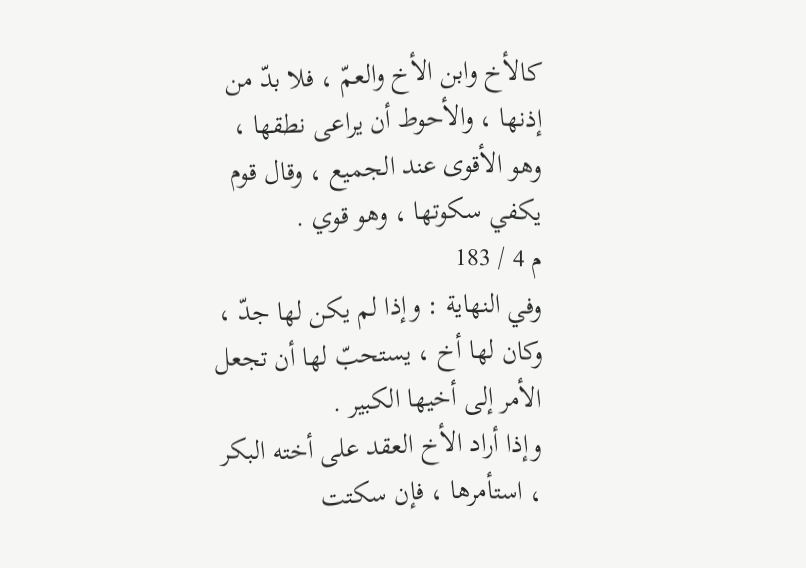كالأخ وابن الأخ والعمّ ، فلا بدّ من إذنها ، والأحوط أن يراعى نطقها ، وهو الأقوى عند الجميع ، وقال قوم يكفي سكوتها ، وهو قوي .
م 4 / 183
وفي النهاية : وإذا لم يكن لها جدّ ، وكان لها أخ ، يستحبّ لها أن تجعل الأمر إلى أخيها الكبير .
وإذا أراد الأخ العقد على أخته البكر ، استأمرها ، فإن سكتت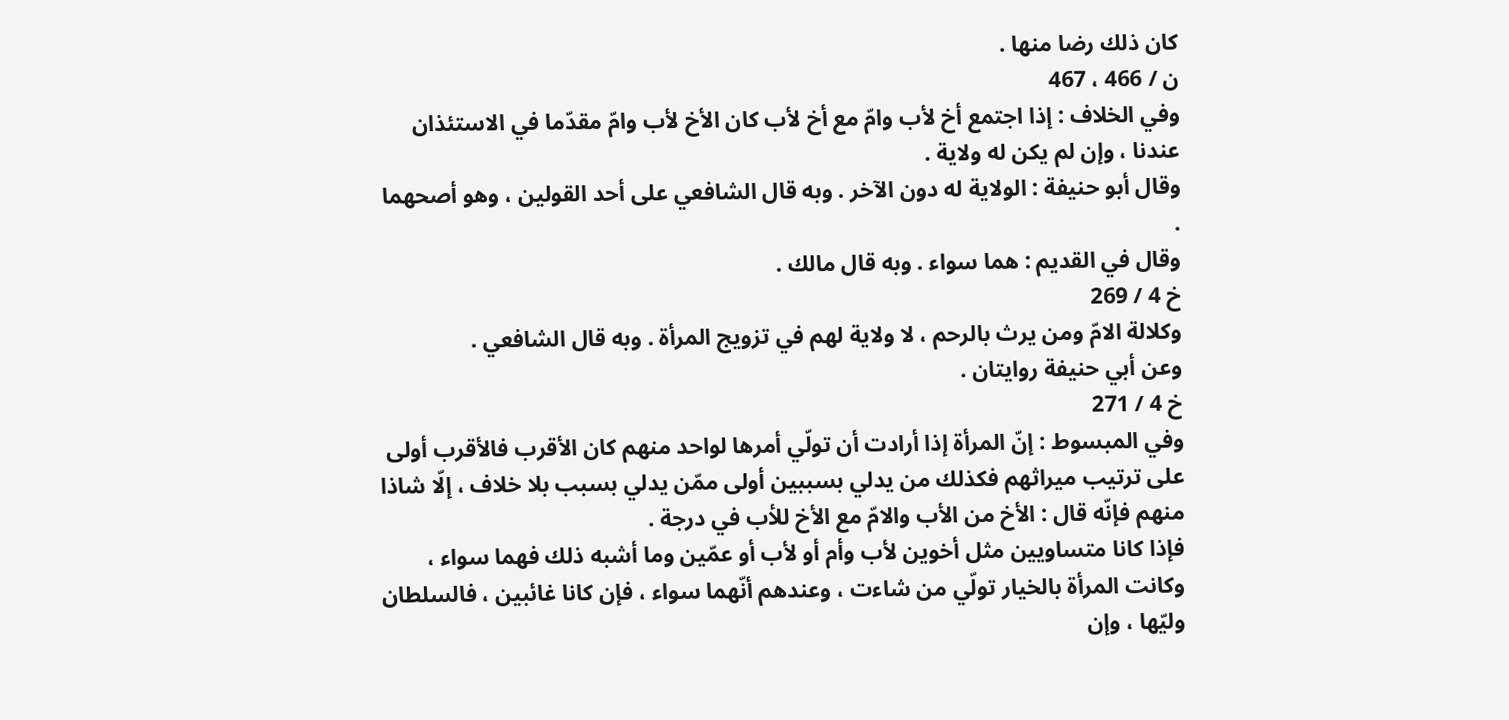كان ذلك رضا منها .
ن / 466 ، 467
وفي الخلاف : إذا اجتمع أخ لأب وامّ مع أخ لأب كان الأخ لأب وامّ مقدّما في الاستئذان عندنا ، وإن لم يكن له ولاية .
وقال أبو حنيفة : الولاية له دون الآخر . وبه قال الشافعي على أحد القولين ، وهو أصحهما .
وقال في القديم : هما سواء . وبه قال مالك .
خ 4 / 269
وكلالة الامّ ومن يرث بالرحم ، لا ولاية لهم في تزويج المرأة . وبه قال الشافعي .
وعن أبي حنيفة روايتان .
خ 4 / 271
وفي المبسوط : إنّ المرأة إذا أرادت أن تولّي أمرها لواحد منهم كان الأقرب فالأقرب أولى على ترتيب ميراثهم فكذلك من يدلي بسببين أولى ممّن يدلي بسبب بلا خلاف ، إلّا شاذا منهم فإنّه قال : الأخ من الأب والامّ مع الأخ للأب في درجة .
فإذا كانا متساويين مثل أخوين لأب وأم أو لأب أو عمّين وما أشبه ذلك فهما سواء ، وكانت المرأة بالخيار تولّي من شاءت ، وعندهم أنّهما سواء ، فإن كانا غائبين ، فالسلطان وليّها ، وإن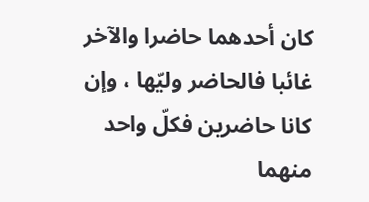كان أحدهما حاضرا والآخر غائبا فالحاضر وليّها ، وإن كانا حاضرين فكلّ واحد منهما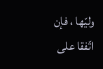وليّها ، فإن اتّفقا على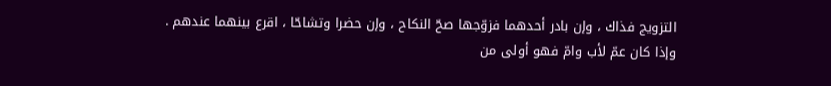التزويج فذاك ، وإن بادر أحدهما فزوّجها صحّ النكاح ، وإن حضرا وتشاحّا ، اقرع بينهما عندهم .
وإذا كان عمّ لأب وامّ فهو أولى من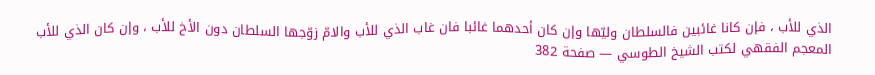الذي للأب ، فإن كانا غائبين فالسلطان وليّها وإن كان أحدهما غائبا فان غاب الذي للأب والامّ زوّجها السلطان دون الأخ للأب ، وإن كان الذي للأب
المعجم الفقهي لكتب الشيخ الطوسي — صفحة 382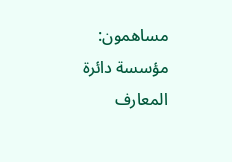مساهمون: مؤسسة دائرة المعارف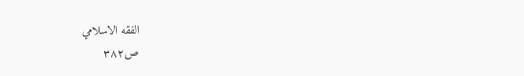الفقه الاسلامي
ص٣٨٢